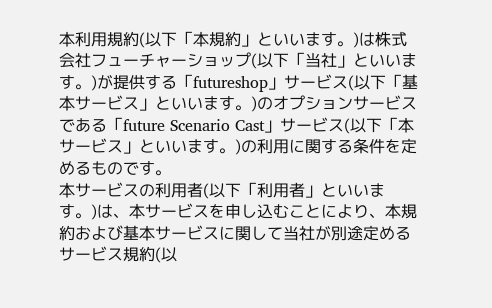本利用規約(以下「本規約」といいます。)は株式会社フューチャーショップ(以下「当社」といいます。)が提供する「futureshop」サービス(以下「基本サービス」といいます。)のオプションサービスである「future Scenario Cast」サービス(以下「本サービス」といいます。)の利用に関する条件を定めるものです。
本サービスの利用者(以下「利用者」といいます。)は、本サービスを申し込むことにより、本規約および基本サービスに関して当社が別途定めるサービス規約(以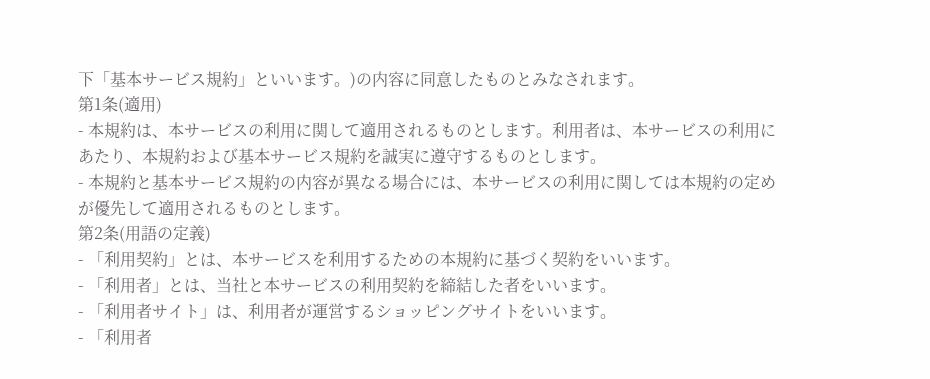下「基本サービス規約」といいます。)の内容に同意したものとみなされます。
第1条(適用)
- 本規約は、本サービスの利用に関して適用されるものとします。利用者は、本サービスの利用にあたり、本規約および基本サービス規約を誠実に遵守するものとします。
- 本規約と基本サービス規約の内容が異なる場合には、本サービスの利用に関しては本規約の定めが優先して適用されるものとします。
第2条(用語の定義)
- 「利用契約」とは、本サービスを利用するための本規約に基づく契約をいいます。
- 「利用者」とは、当社と本サービスの利用契約を締結した者をいいます。
- 「利用者サイト」は、利用者が運営するショッピングサイトをいいます。
- 「利用者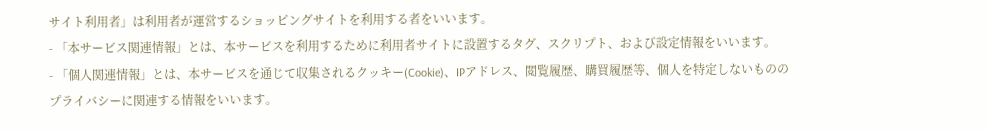サイト利用者」は利用者が運営するショッピングサイトを利用する者をいいます。
- 「本サービス関連情報」とは、本サービスを利用するために利用者サイトに設置するタグ、スクリプト、および設定情報をいいます。
- 「個人関連情報」とは、本サービスを通じて収集されるクッキー(Cookie)、IPアドレス、閲覧履歴、購買履歴等、個人を特定しないもののプライバシーに関連する情報をいいます。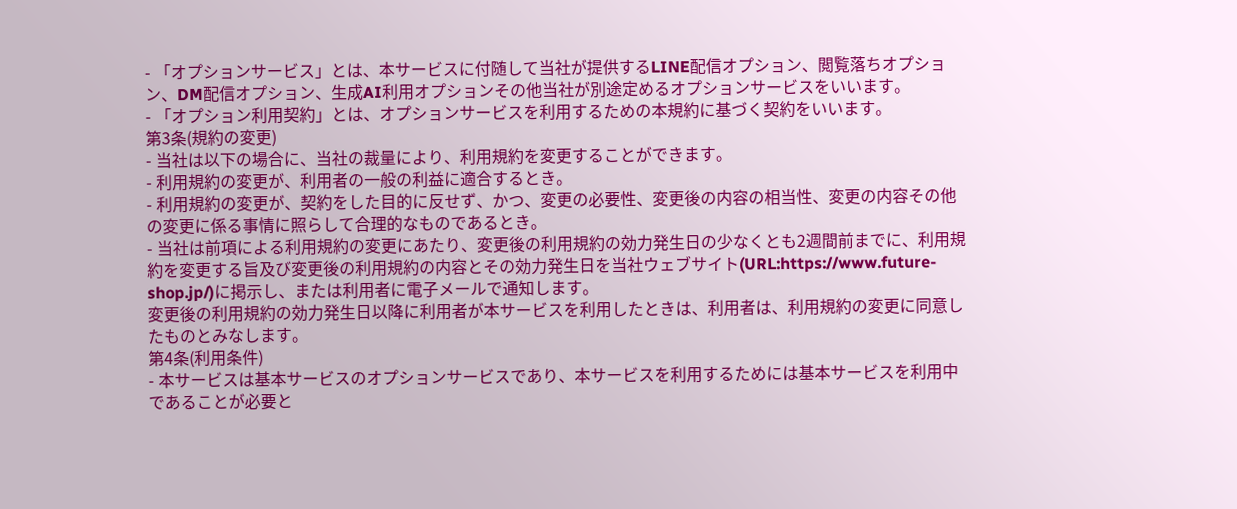- 「オプションサービス」とは、本サービスに付随して当社が提供するLINE配信オプション、閲覧落ちオプション、DM配信オプション、生成AI利用オプションその他当社が別途定めるオプションサービスをいいます。
- 「オプション利用契約」とは、オプションサービスを利用するための本規約に基づく契約をいいます。
第3条(規約の変更)
- 当社は以下の場合に、当社の裁量により、利用規約を変更することができます。
- 利用規約の変更が、利用者の一般の利益に適合するとき。
- 利用規約の変更が、契約をした目的に反せず、かつ、変更の必要性、変更後の内容の相当性、変更の内容その他の変更に係る事情に照らして合理的なものであるとき。
- 当社は前項による利用規約の変更にあたり、変更後の利用規約の効力発生日の少なくとも2週間前までに、利用規約を変更する旨及び変更後の利用規約の内容とその効力発生日を当社ウェブサイト(URL:https://www.future-shop.jp/)に掲示し、または利用者に電子メールで通知します。
変更後の利用規約の効力発生日以降に利用者が本サービスを利用したときは、利用者は、利用規約の変更に同意したものとみなします。
第4条(利用条件)
- 本サービスは基本サービスのオプションサービスであり、本サービスを利用するためには基本サービスを利用中であることが必要と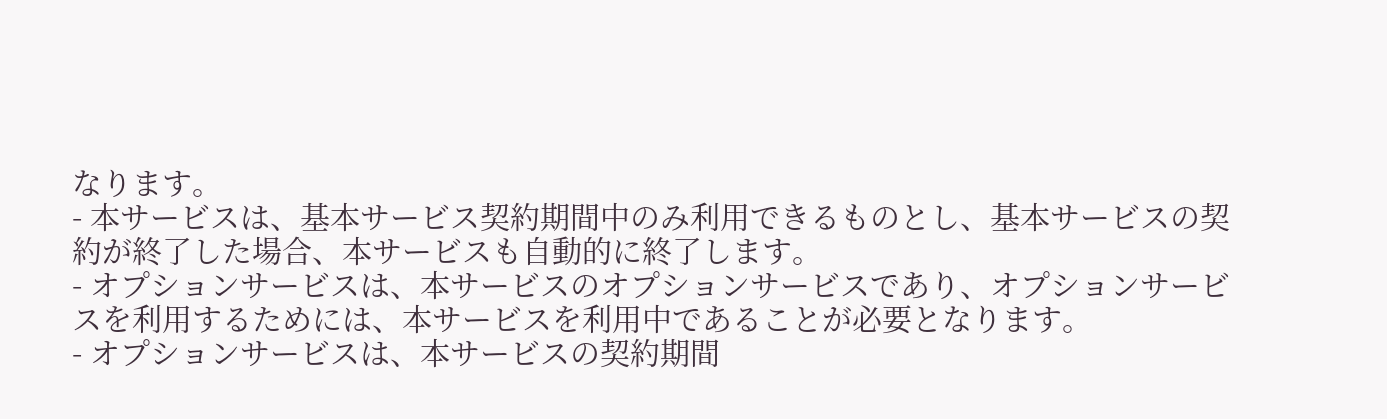なります。
- 本サービスは、基本サービス契約期間中のみ利用できるものとし、基本サービスの契約が終了した場合、本サービスも自動的に終了します。
- オプションサービスは、本サービスのオプションサービスであり、オプションサービスを利用するためには、本サービスを利用中であることが必要となります。
- オプションサービスは、本サービスの契約期間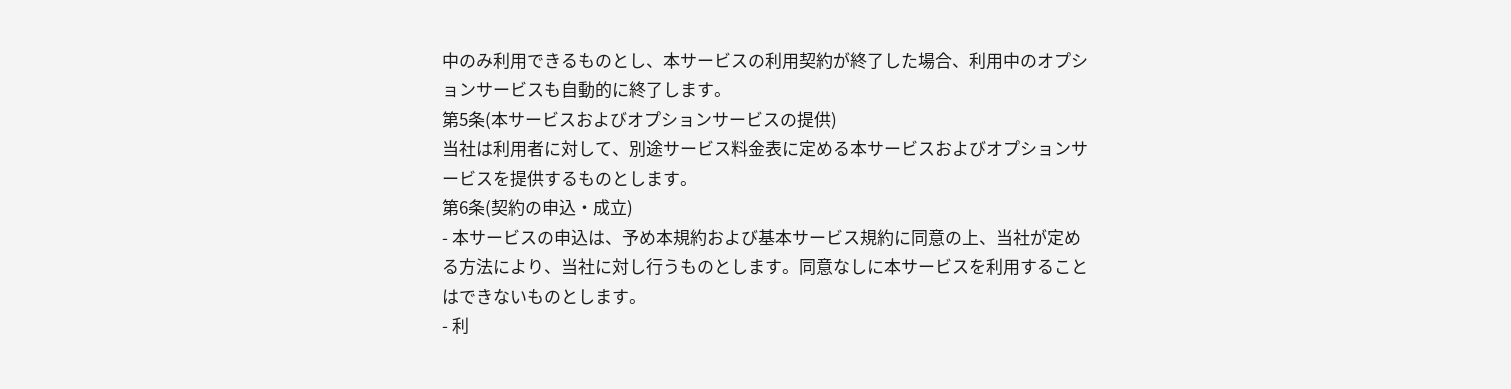中のみ利用できるものとし、本サービスの利用契約が終了した場合、利用中のオプションサービスも自動的に終了します。
第5条(本サービスおよびオプションサービスの提供)
当社は利用者に対して、別途サービス料金表に定める本サービスおよびオプションサービスを提供するものとします。
第6条(契約の申込・成立)
- 本サービスの申込は、予め本規約および基本サービス規約に同意の上、当社が定める方法により、当社に対し行うものとします。同意なしに本サービスを利用することはできないものとします。
- 利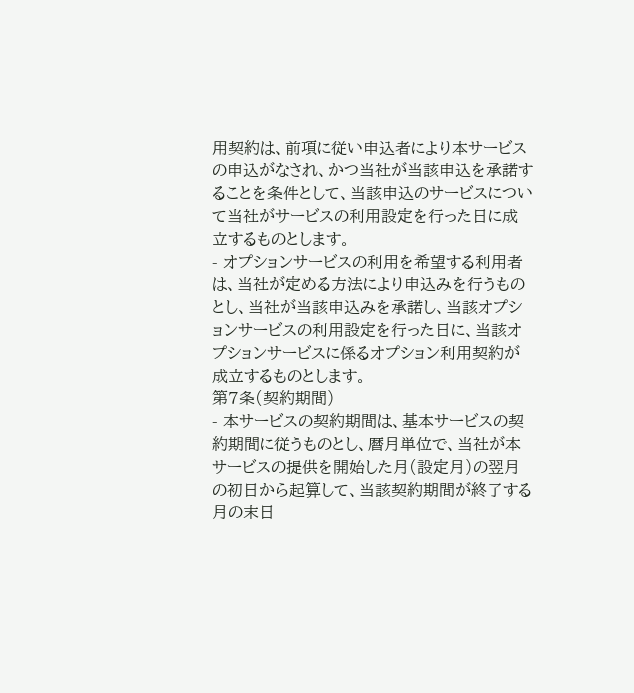用契約は、前項に従い申込者により本サービスの申込がなされ、かつ当社が当該申込を承諾することを条件として、当該申込のサービスについて当社がサービスの利用設定を行った日に成立するものとします。
- オプションサービスの利用を希望する利用者は、当社が定める方法により申込みを行うものとし、当社が当該申込みを承諾し、当該オプションサービスの利用設定を行った日に、当該オプションサービスに係るオプション利用契約が成立するものとします。
第7条(契約期間)
- 本サービスの契約期間は、基本サービスの契約期間に従うものとし、暦月単位で、当社が本サービスの提供を開始した月(設定月)の翌月の初日から起算して、当該契約期間が終了する月の末日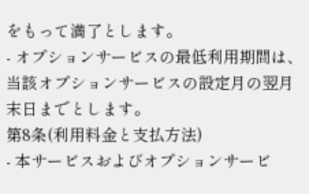をもって満了とします。
- オプションサービスの最低利用期間は、当該オプションサービスの設定月の翌月末日までとします。
第8条(利用料金と支払方法)
- 本サービスおよびオプションサービ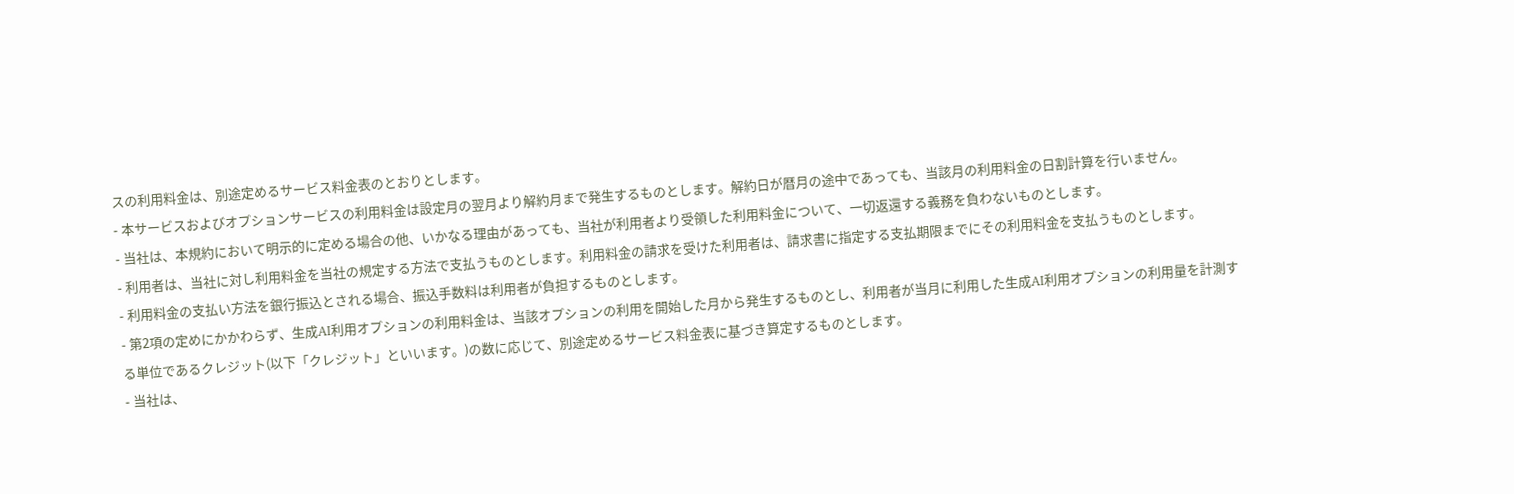スの利用料金は、別途定めるサービス料金表のとおりとします。
- 本サービスおよびオプションサービスの利用料金は設定月の翌月より解約月まで発生するものとします。解約日が暦月の途中であっても、当該月の利用料金の日割計算を行いません。
- 当社は、本規約において明示的に定める場合の他、いかなる理由があっても、当社が利用者より受領した利用料金について、一切返還する義務を負わないものとします。
- 利用者は、当社に対し利用料金を当社の規定する方法で支払うものとします。利用料金の請求を受けた利用者は、請求書に指定する支払期限までにその利用料金を支払うものとします。
- 利用料金の支払い方法を銀行振込とされる場合、振込手数料は利用者が負担するものとします。
- 第2項の定めにかかわらず、生成AI利用オプションの利用料金は、当該オプションの利用を開始した月から発生するものとし、利用者が当月に利用した生成AI利用オプションの利用量を計測する単位であるクレジット(以下「クレジット」といいます。)の数に応じて、別途定めるサービス料金表に基づき算定するものとします。
- 当社は、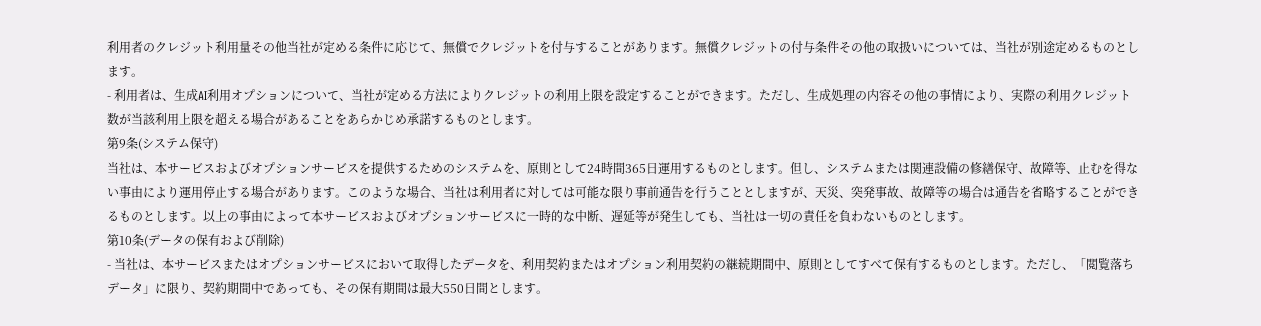利用者のクレジット利用量その他当社が定める条件に応じて、無償でクレジットを付与することがあります。無償クレジットの付与条件その他の取扱いについては、当社が別途定めるものとします。
- 利用者は、生成AI利用オプションについて、当社が定める方法によりクレジットの利用上限を設定することができます。ただし、生成処理の内容その他の事情により、実際の利用クレジット数が当該利用上限を超える場合があることをあらかじめ承諾するものとします。
第9条(システム保守)
当社は、本サービスおよびオプションサービスを提供するためのシステムを、原則として24時間365日運用するものとします。但し、システムまたは関連設備の修繕保守、故障等、止むを得ない事由により運用停止する場合があります。このような場合、当社は利用者に対しては可能な限り事前通告を行うこととしますが、天災、突発事故、故障等の場合は通告を省略することができるものとします。以上の事由によって本サービスおよびオプションサービスに一時的な中断、遅延等が発生しても、当社は一切の責任を負わないものとします。
第10条(データの保有および削除)
- 当社は、本サービスまたはオプションサービスにおいて取得したデータを、利用契約またはオプション利用契約の継続期間中、原則としてすべて保有するものとします。ただし、「閲覧落ちデータ」に限り、契約期間中であっても、その保有期間は最大550日間とします。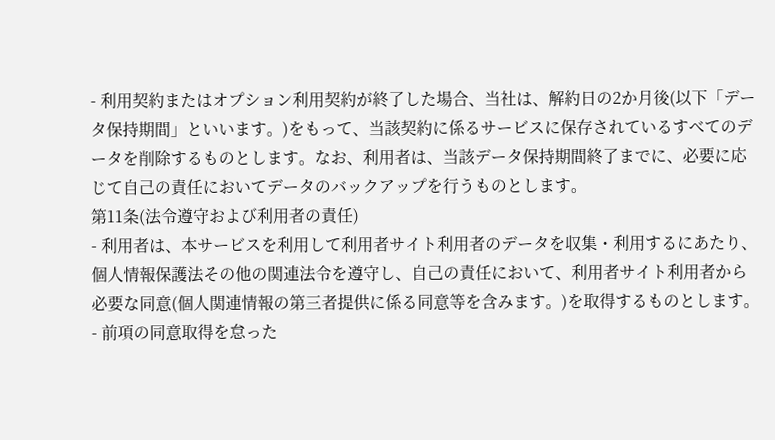- 利用契約またはオプション利用契約が終了した場合、当社は、解約日の2か月後(以下「データ保持期間」といいます。)をもって、当該契約に係るサービスに保存されているすべてのデータを削除するものとします。なお、利用者は、当該データ保持期間終了までに、必要に応じて自己の責任においてデータのバックアップを行うものとします。
第11条(法令遵守および利用者の責任)
- 利用者は、本サービスを利用して利用者サイト利用者のデータを収集・利用するにあたり、個人情報保護法その他の関連法令を遵守し、自己の責任において、利用者サイト利用者から必要な同意(個人関連情報の第三者提供に係る同意等を含みます。)を取得するものとします。
- 前項の同意取得を怠った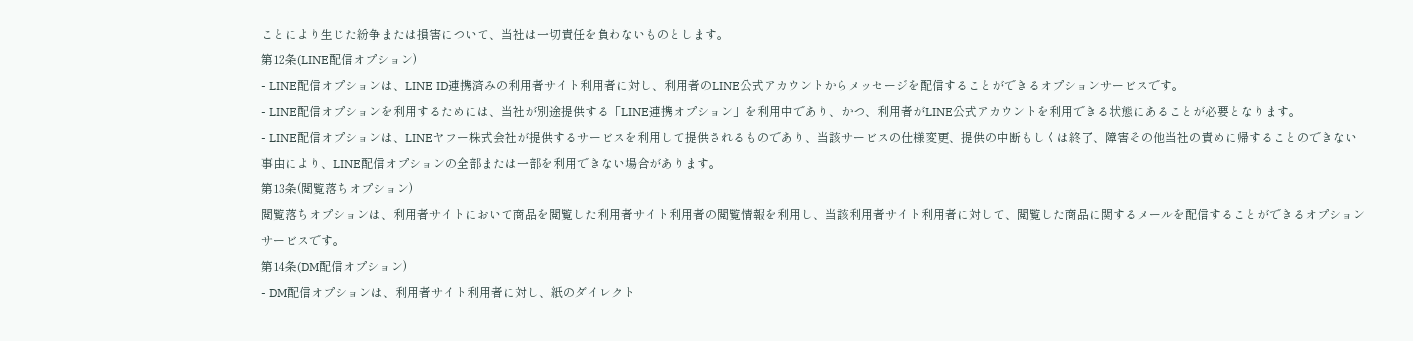ことにより生じた紛争または損害について、当社は一切責任を負わないものとします。
第12条(LINE配信オプション)
- LINE配信オプションは、LINE ID連携済みの利用者サイト利用者に対し、利用者のLINE公式アカウントからメッセージを配信することができるオプションサービスです。
- LINE配信オプションを利用するためには、当社が別途提供する「LINE連携オプション」を利用中であり、かつ、利用者がLINE公式アカウントを利用できる状態にあることが必要となります。
- LINE配信オプションは、LINEヤフー株式会社が提供するサービスを利用して提供されるものであり、当該サービスの仕様変更、提供の中断もしくは終了、障害その他当社の責めに帰することのできない事由により、LINE配信オプションの全部または一部を利用できない場合があります。
第13条(閲覧落ちオプション)
閲覧落ちオプションは、利用者サイトにおいて商品を閲覧した利用者サイト利用者の閲覧情報を利用し、当該利用者サイト利用者に対して、閲覧した商品に関するメールを配信することができるオプションサービスです。
第14条(DM配信オプション)
- DM配信オプションは、利用者サイト利用者に対し、紙のダイレクト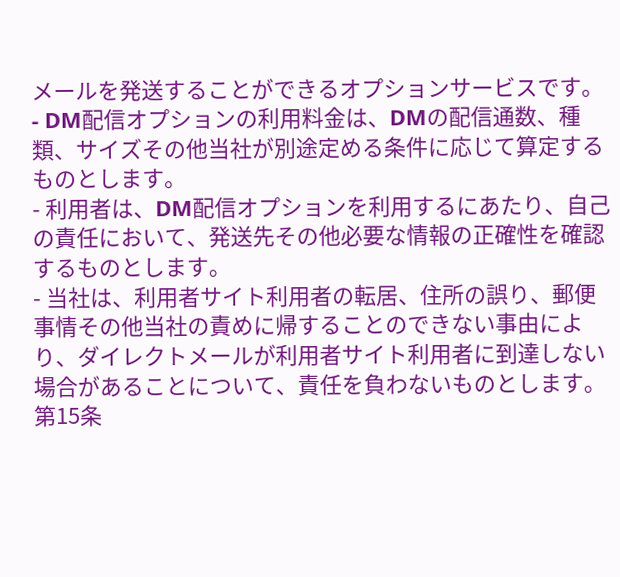メールを発送することができるオプションサービスです。
- DM配信オプションの利用料金は、DMの配信通数、種類、サイズその他当社が別途定める条件に応じて算定するものとします。
- 利用者は、DM配信オプションを利用するにあたり、自己の責任において、発送先その他必要な情報の正確性を確認するものとします。
- 当社は、利用者サイト利用者の転居、住所の誤り、郵便事情その他当社の責めに帰することのできない事由により、ダイレクトメールが利用者サイト利用者に到達しない場合があることについて、責任を負わないものとします。
第15条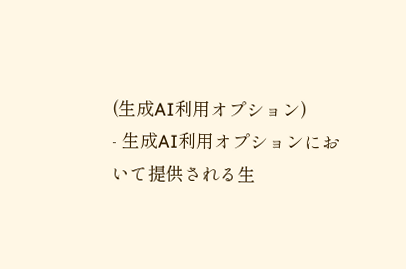(生成AI利用オプション)
- 生成AI利用オプションにおいて提供される生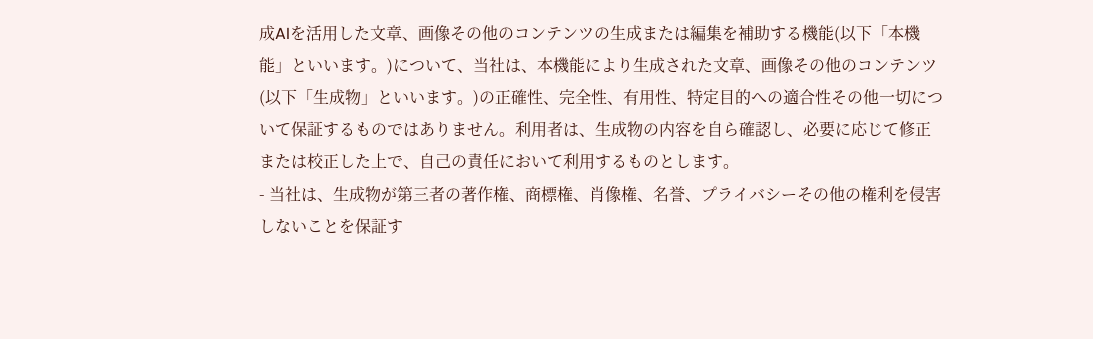成AIを活用した文章、画像その他のコンテンツの生成または編集を補助する機能(以下「本機能」といいます。)について、当社は、本機能により生成された文章、画像その他のコンテンツ(以下「生成物」といいます。)の正確性、完全性、有用性、特定目的への適合性その他一切について保証するものではありません。利用者は、生成物の内容を自ら確認し、必要に応じて修正または校正した上で、自己の責任において利用するものとします。
- 当社は、生成物が第三者の著作権、商標権、肖像権、名誉、プライバシーその他の権利を侵害しないことを保証す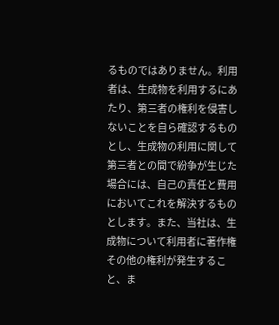るものではありません。利用者は、生成物を利用するにあたり、第三者の権利を侵害しないことを自ら確認するものとし、生成物の利用に関して第三者との間で紛争が生じた場合には、自己の責任と費用においてこれを解決するものとします。また、当社は、生成物について利用者に著作権その他の権利が発生すること、ま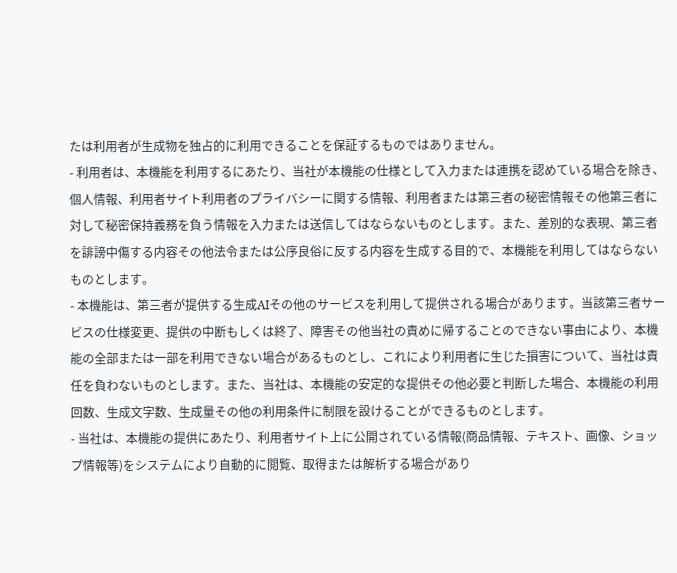たは利用者が生成物を独占的に利用できることを保証するものではありません。
- 利用者は、本機能を利用するにあたり、当社が本機能の仕様として入力または連携を認めている場合を除き、個人情報、利用者サイト利用者のプライバシーに関する情報、利用者または第三者の秘密情報その他第三者に対して秘密保持義務を負う情報を入力または送信してはならないものとします。また、差別的な表現、第三者を誹謗中傷する内容その他法令または公序良俗に反する内容を生成する目的で、本機能を利用してはならないものとします。
- 本機能は、第三者が提供する生成AIその他のサービスを利用して提供される場合があります。当該第三者サービスの仕様変更、提供の中断もしくは終了、障害その他当社の責めに帰することのできない事由により、本機能の全部または一部を利用できない場合があるものとし、これにより利用者に生じた損害について、当社は責任を負わないものとします。また、当社は、本機能の安定的な提供その他必要と判断した場合、本機能の利用回数、生成文字数、生成量その他の利用条件に制限を設けることができるものとします。
- 当社は、本機能の提供にあたり、利用者サイト上に公開されている情報(商品情報、テキスト、画像、ショップ情報等)をシステムにより自動的に閲覧、取得または解析する場合があり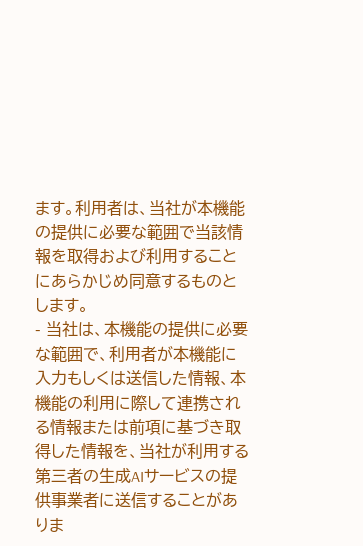ます。利用者は、当社が本機能の提供に必要な範囲で当該情報を取得および利用することにあらかじめ同意するものとします。
- 当社は、本機能の提供に必要な範囲で、利用者が本機能に入力もしくは送信した情報、本機能の利用に際して連携される情報または前項に基づき取得した情報を、当社が利用する第三者の生成AIサービスの提供事業者に送信することがありま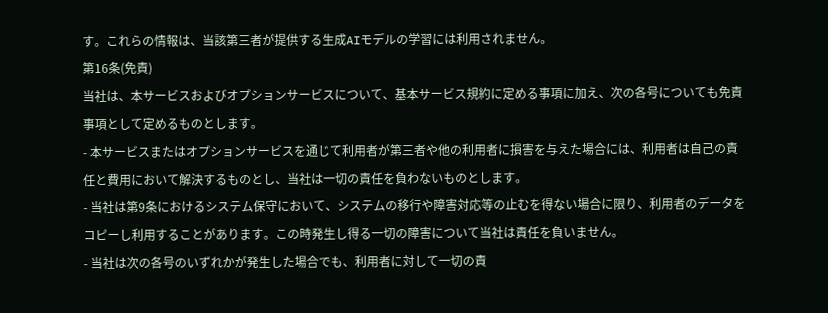す。これらの情報は、当該第三者が提供する生成AIモデルの学習には利用されません。
第16条(免責)
当社は、本サービスおよびオプションサービスについて、基本サービス規約に定める事項に加え、次の各号についても免責事項として定めるものとします。
- 本サービスまたはオプションサービスを通じて利用者が第三者や他の利用者に損害を与えた場合には、利用者は自己の責任と費用において解決するものとし、当社は一切の責任を負わないものとします。
- 当社は第9条におけるシステム保守において、システムの移行や障害対応等の止むを得ない場合に限り、利用者のデータをコピーし利用することがあります。この時発生し得る一切の障害について当社は責任を負いません。
- 当社は次の各号のいずれかが発生した場合でも、利用者に対して一切の責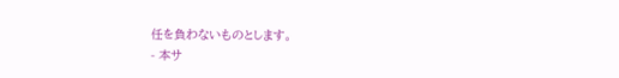任を負わないものとします。
- 本サ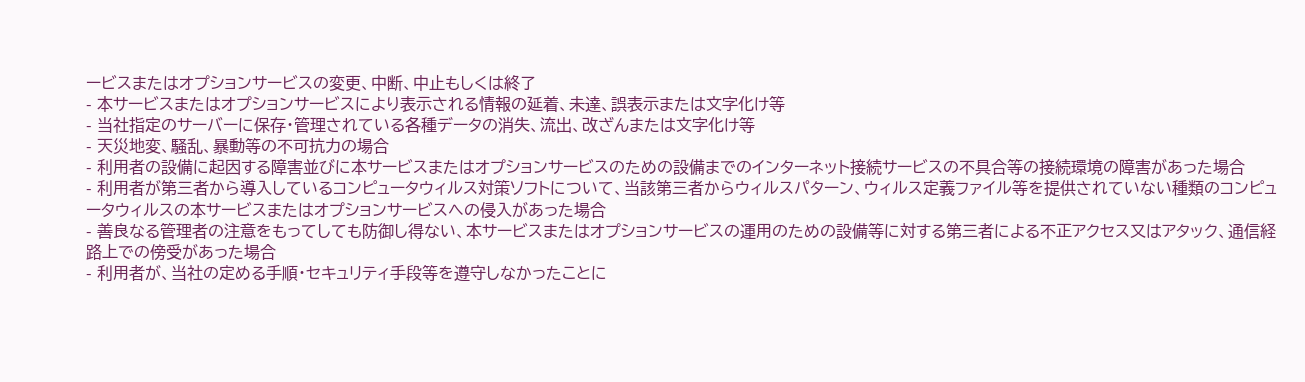ービスまたはオプションサービスの変更、中断、中止もしくは終了
- 本サービスまたはオプションサービスにより表示される情報の延着、未達、誤表示または文字化け等
- 当社指定のサーバーに保存・管理されている各種データの消失、流出、改ざんまたは文字化け等
- 天災地変、騒乱、暴動等の不可抗力の場合
- 利用者の設備に起因する障害並びに本サービスまたはオプションサービスのための設備までのインターネット接続サービスの不具合等の接続環境の障害があった場合
- 利用者が第三者から導入しているコンピュータウィルス対策ソフトについて、当該第三者からウィルスパターン、ウィルス定義ファイル等を提供されていない種類のコンピュータウィルスの本サービスまたはオプションサービスへの侵入があった場合
- 善良なる管理者の注意をもってしても防御し得ない、本サービスまたはオプションサービスの運用のための設備等に対する第三者による不正アクセス又はアタック、通信経路上での傍受があった場合
- 利用者が、当社の定める手順・セキュリティ手段等を遵守しなかったことに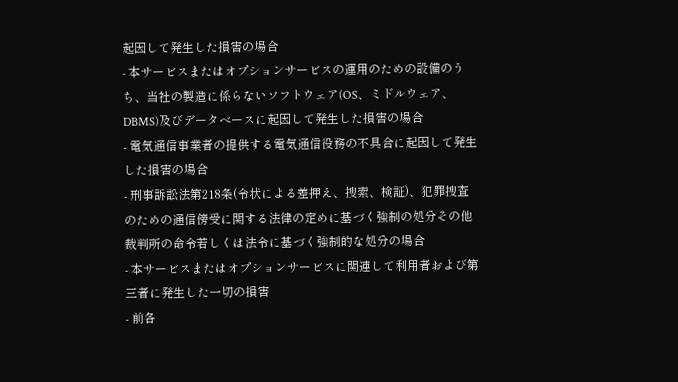起因して発生した損害の場合
- 本サービスまたはオプションサービスの運用のための設備のうち、当社の製造に係らないソフトウェア(OS、ミドルウェア、DBMS)及びデータベースに起因して発生した損害の場合
- 電気通信事業者の提供する電気通信役務の不具合に起因して発生した損害の場合
- 刑事訴訟法第218条(令状による差押え、捜索、検証)、犯罪捜査のための通信傍受に関する法律の定めに基づく強制の処分その他裁判所の命令若しくは法令に基づく強制的な処分の場合
- 本サービスまたはオプションサービスに関連して利用者および第三者に発生した一切の損害
- 前各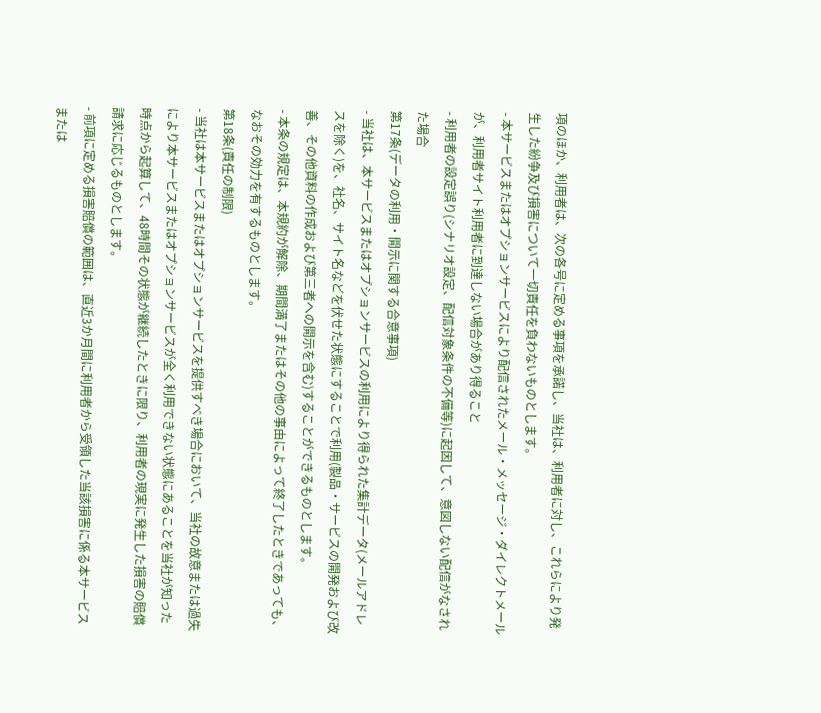項のほか、利用者は、次の各号に定める事項を承諾し、当社は、利用者に対し、これらにより発生した紛争及び損害について一切責任を負わないものとします。
- 本サービスまたはオプションサービスにより配信されたメール・メッセージ・ダイレクトメールが、利用者サイト利用者に到達しない場合があり得ること
- 利用者の設定誤り(シナリオ設定、配信対象条件の不備等)に起因して、意図しない配信がなされた場合
第17条(データの利用・開示に関する合意事項)
- 当社は、本サービスまたはオプションサービスの利用により得られた集計データ(メールアドレスを除く)を、社名、サイト名などを伏せた状態にすることで利用(製品・サービスの開発および改善、その他資料の作成および第三者への開示を含む)することができるものとします。
- 本条の規定は、本規約が解除、期間満了またはその他の事由によって終了したときであっても、なおその効力を有するものとします。
第18条(責任の制限)
- 当社は本サービスまたはオプションサービスを提供すべき場合において、当社の故意または過失により本サービスまたはオプションサービスが全く利用できない状態にあることを当社が知った時点から起算して、48時間その状態が継続したときに限り、利用者の現実に発生した損害の賠償請求に応じるものとします。
- 前項に定める損害賠償の範囲は、直近3か月間に利用者から受領した当該損害に係る本サービスまたは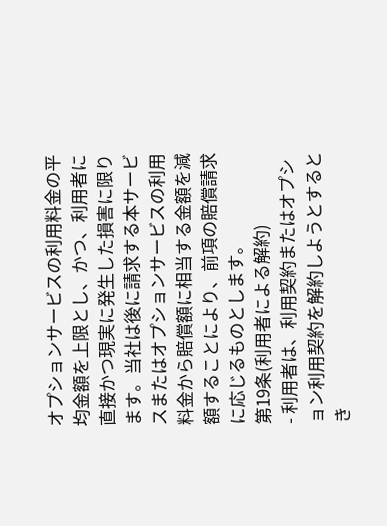オプションサービスの利用料金の平均金額を上限とし、かつ、利用者に直接かつ現実に発生した損害に限ります。当社は後に請求する本サービスまたはオプションサービスの利用料金から賠償額に相当する金額を減額することにより、前項の賠償請求に応じるものとします。
第19条(利用者による解約)
- 利用者は、利用契約またはオプション利用契約を解約しようとするとき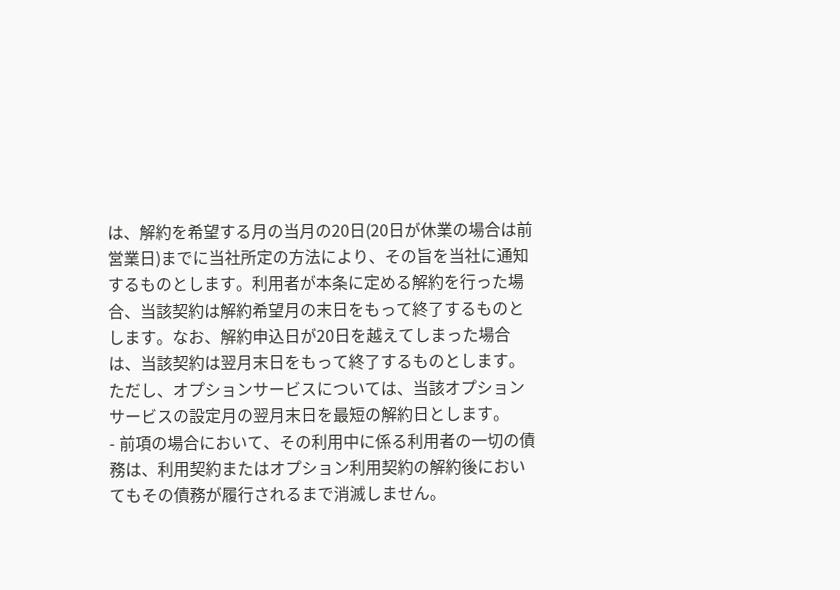は、解約を希望する月の当月の20日(20日が休業の場合は前営業日)までに当社所定の方法により、その旨を当社に通知するものとします。利用者が本条に定める解約を行った場合、当該契約は解約希望月の末日をもって終了するものとします。なお、解約申込日が20日を越えてしまった場合は、当該契約は翌月末日をもって終了するものとします。ただし、オプションサービスについては、当該オプションサービスの設定月の翌月末日を最短の解約日とします。
- 前項の場合において、その利用中に係る利用者の一切の債務は、利用契約またはオプション利用契約の解約後においてもその債務が履行されるまで消滅しません。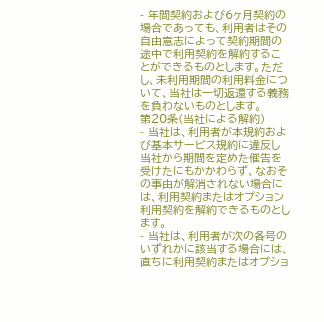- 年間契約および6ヶ月契約の場合であっても、利用者はその自由意志によって契約期間の途中で利用契約を解約することができるものとします。ただし、未利用期間の利用料金について、当社は一切返還する義務を負わないものとします。
第20条(当社による解約)
- 当社は、利用者が本規約および基本サービス規約に違反し当社から期間を定めた催告を受けたにもかかわらず、なおその事由が解消されない場合には、利用契約またはオプション利用契約を解約できるものとします。
- 当社は、利用者が次の各号のいずれかに該当する場合には、直ちに利用契約またはオプショ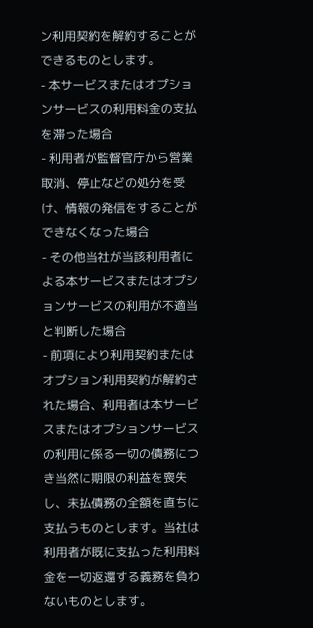ン利用契約を解約することができるものとします。
- 本サービスまたはオプションサービスの利用料金の支払を滞った場合
- 利用者が監督官庁から営業取消、停止などの処分を受け、情報の発信をすることができなくなった場合
- その他当社が当該利用者による本サービスまたはオプションサービスの利用が不適当と判断した場合
- 前項により利用契約またはオプション利用契約が解約された場合、利用者は本サービスまたはオプションサービスの利用に係る一切の債務につき当然に期限の利益を喪失し、未払債務の全額を直ちに支払うものとします。当社は利用者が既に支払った利用料金を一切返還する義務を負わないものとします。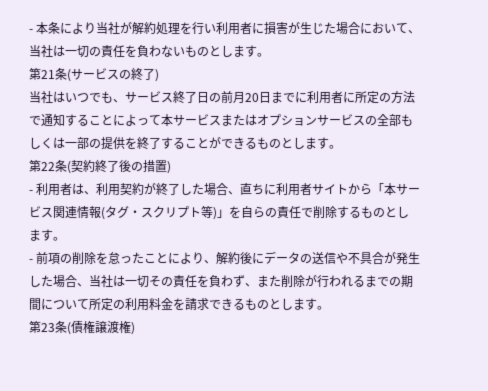- 本条により当社が解約処理を行い利用者に損害が生じた場合において、当社は一切の責任を負わないものとします。
第21条(サービスの終了)
当社はいつでも、サービス終了日の前月20日までに利用者に所定の方法で通知することによって本サービスまたはオプションサービスの全部もしくは一部の提供を終了することができるものとします。
第22条(契約終了後の措置)
- 利用者は、利用契約が終了した場合、直ちに利用者サイトから「本サービス関連情報(タグ・スクリプト等)」を自らの責任で削除するものとします。
- 前項の削除を怠ったことにより、解約後にデータの送信や不具合が発生した場合、当社は一切その責任を負わず、また削除が行われるまでの期間について所定の利用料金を請求できるものとします。
第23条(債権譲渡権)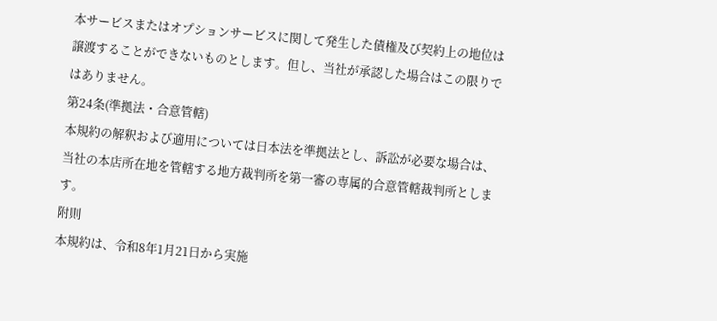本サービスまたはオプションサービスに関して発生した債権及び契約上の地位は譲渡することができないものとします。但し、当社が承認した場合はこの限りではありません。
第24条(準拠法・合意管轄)
本規約の解釈および適用については日本法を準拠法とし、訴訟が必要な場合は、当社の本店所在地を管轄する地方裁判所を第一審の専属的合意管轄裁判所とします。
附則
本規約は、令和8年1月21日から実施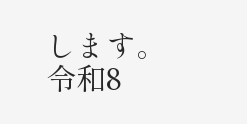します。
令和8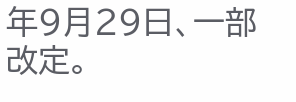年9月29日、一部改定。